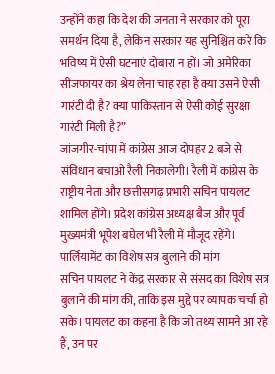उन्होंने कहा कि देश की जनता ने सरकार को पूरा समर्थन दिया है, लेकिन सरकार यह सुनिश्चित करे कि भविष्य में ऐसी घटनाएं दोबारा न हों। जो अमेरिका सीजफायर का श्रेय लेना चाह रहा है क्या उसने ऐसी गारंटी दी है? क्या पाकिस्तान से ऐसी कोई सुरक्षा गारंटी मिली है?”
जांजगीर-चांपा में कांग्रेस आज दोपहर 2 बजे से संविधान बचाओ रैली निकालेगी। रैली में कांग्रेस के राष्ट्रीय नेता और छत्तीसगढ़ प्रभारी सचिन पायलट शामिल होंगे। प्रदेश कांग्रेस अध्यक्ष बैज और पूर्व मुख्यमंत्री भूपेश बघेल भी रैली में मौजूद रहेंगे।
पार्लियामेंट का विशेष सत्र बुलाने की मांग
सचिन पायलट ने केंद्र सरकार से संसद का विशेष सत्र बुलाने की मांग की, ताकि इस मुद्दे पर व्यापक चर्चा हो सके। पायलट का कहना है कि जो तथ्य सामने आ रहे हैं, उन पर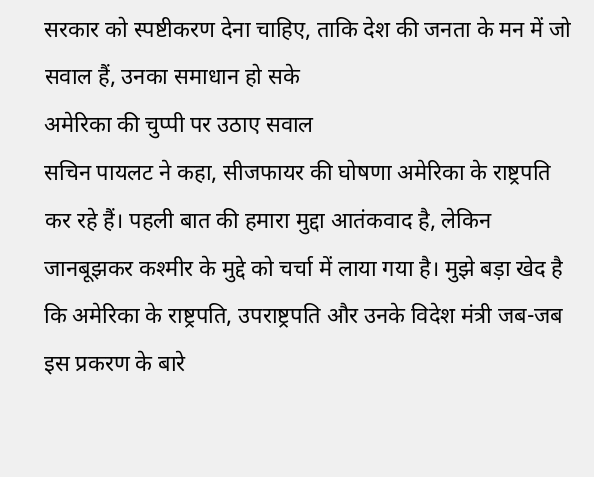सरकार को स्पष्टीकरण देना चाहिए, ताकि देश की जनता के मन में जो सवाल हैं, उनका समाधान हो सके
अमेरिका की चुप्पी पर उठाए सवाल
सचिन पायलट ने कहा, सीजफायर की घोषणा अमेरिका के राष्ट्रपति कर रहे हैं। पहली बात की हमारा मुद्दा आतंकवाद है, लेकिन जानबूझकर कश्मीर के मुद्दे को चर्चा में लाया गया है। मुझे बड़ा खेद है कि अमेरिका के राष्ट्रपति, उपराष्ट्रपति और उनके विदेश मंत्री जब-जब इस प्रकरण के बारे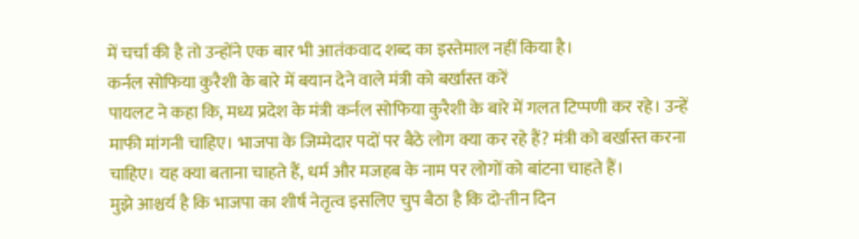में चर्चा की है तो उन्होंने एक बार भी आतंकवाद शब्द का इस्तेमाल नहीं किया है।
कर्नल सोफिया कुरैशी के बारे में बयान देने वाले मंत्री को बर्खास्त करें
पायलट ने कहा कि, मध्य प्रदेश के मंत्री कर्नल सोफिया कुरैशी के बारे में गलत टिप्पणी कर रहे। उन्हें माफी मांगनी चाहिए। भाजपा के जिम्मेदार पदों पर बैठे लोग क्या कर रहे हैं? मंत्री को बर्खास्त करना चाहिए। यह क्या बताना चाहते हैं, धर्म और मजहब के नाम पर लोगों को बांटना चाहते हैं।
मुझे आश्चर्य है कि भाजपा का शीर्ष नेतृत्व इसलिए चुप बैठा है कि दो-तीन दिन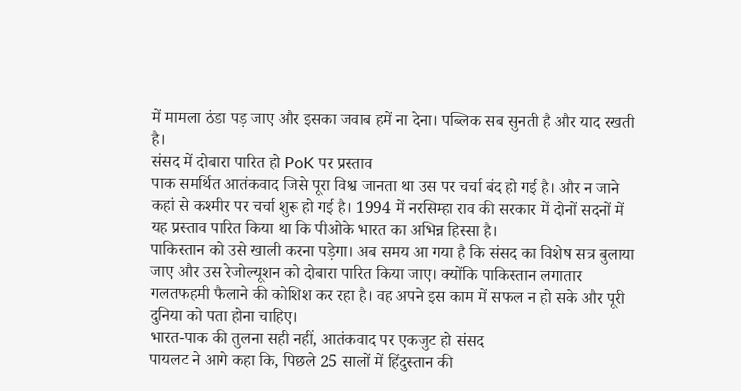में मामला ठंडा पड़ जाए और इसका जवाब हमें ना देना। पब्लिक सब सुनती है और याद रखती है।
संसद में दोबारा पारित हो PoK पर प्रस्ताव
पाक समर्थित आतंकवाद जिसे पूरा विश्व जानता था उस पर चर्चा बंद हो गई है। और न जाने कहां से कश्मीर पर चर्चा शुरू हो गई है। 1994 में नरसिम्हा राव की सरकार में दोनों सदनों में यह प्रस्ताव पारित किया था कि पीओके भारत का अभिन्न हिस्सा है।
पाकिस्तान को उसे खाली करना पड़ेगा। अब समय आ गया है कि संसद का विशेष सत्र बुलाया जाए और उस रेजोल्यूशन को दोबारा पारित किया जाए। क्योंकि पाकिस्तान लगातार गलतफहमी फैलाने की कोशिश कर रहा है। वह अपने इस काम में सफल न हो सके और पूरी दुनिया को पता होना चाहिए।
भारत-पाक की तुलना सही नहीं, आतंकवाद पर एकजुट हो संसद
पायलट ने आगे कहा कि, पिछले 25 सालों में हिंदुस्तान की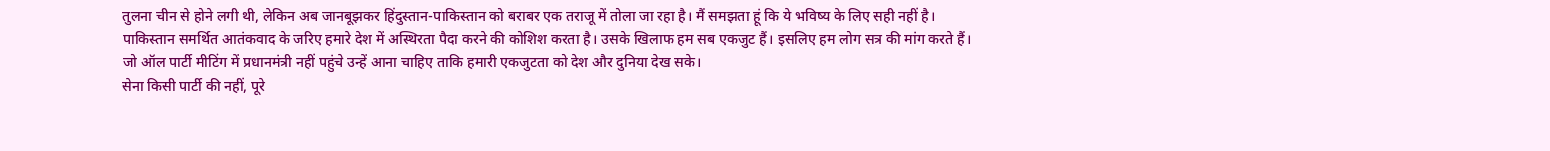तुलना चीन से होने लगी थी, लेकिन अब जानबूझकर हिंदुस्तान-पाकिस्तान को बराबर एक तराजू में तोला जा रहा है। मैं समझता हूं कि ये भविष्य के लिए सही नहीं है।
पाकिस्तान समर्थित आतंकवाद के जरिए हमारे देश में अस्थिरता पैदा करने की कोशिश करता है। उसके खिलाफ हम सब एकजुट हैं। इसलिए हम लोग सत्र की मांग करते हैं। जो ऑल पार्टी मीटिंग में प्रधानमंत्री नहीं पहुंचे उन्हें आना चाहिए ताकि हमारी एकजुटता को देश और दुनिया देख सके।
सेना किसी पार्टी की नहीं, पूरे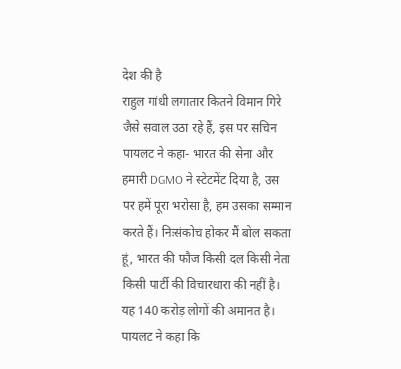देश की है
राहुल गांधी लगातार कितने विमान गिरे जैसे सवाल उठा रहे हैं, इस पर सचिन पायलट ने कहा- भारत की सेना और हमारी DGMO ने स्टेटमेंट दिया है, उस पर हमें पूरा भरोसा है, हम उसका सम्मान करते हैं। निःसंकोच होकर मैं बोल सकता हूं, भारत की फौज किसी दल किसी नेता किसी पार्टी की विचारधारा की नहीं है। यह 140 करोड़ लोगों की अमानत है।
पायलट ने कहा कि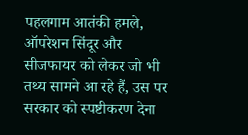पहलगाम आतंकी हमले, ऑपरेशन सिंदूर और सीजफायर को लेकर जो भी तथ्य सामने आ रहे हैं, उस पर सरकार को स्पष्टीकरण देना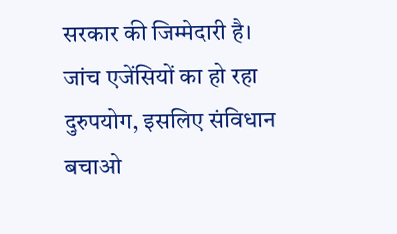सरकार की जिम्मेदारी है।
जांच एजेंसियों का हो रहा दुरुपयोग, इसलिए संविधान बचाओ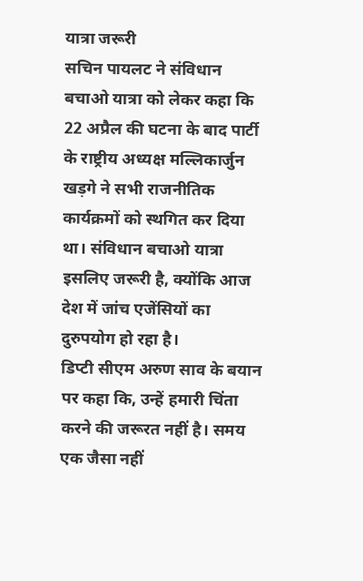यात्रा जरूरी
सचिन पायलट ने संविधान बचाओ यात्रा को लेकर कहा कि 22 अप्रैल की घटना के बाद पार्टी के राष्ट्रीय अध्यक्ष मल्लिकार्जुन खड़गे ने सभी राजनीतिक कार्यक्रमों को स्थगित कर दिया था। संविधान बचाओ यात्रा इसलिए जरूरी है, क्योंकि आज देश में जांच एजेंसियों का दुरुपयोग हो रहा है।
डिप्टी सीएम अरुण साव के बयान पर कहा कि, उन्हें हमारी चिंता करने की जरूरत नहीं है। समय एक जैसा नहीं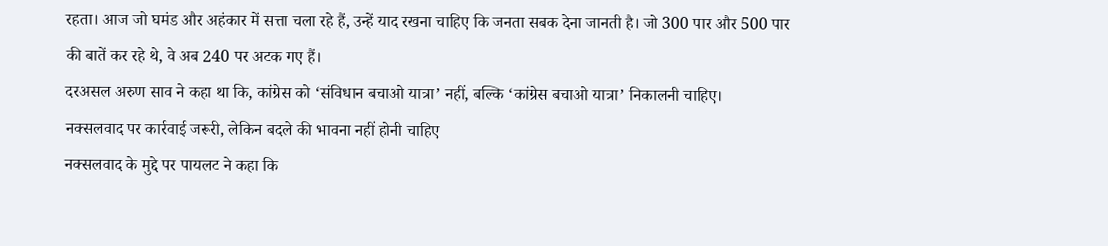रहता। आज जो घमंड और अहंकार में सत्ता चला रहे हैं, उन्हें याद रखना चाहिए कि जनता सबक देना जानती है। जो 300 पार और 500 पार की बातें कर रहे थे, वे अब 240 पर अटक गए हैं।
दरअसल अरुण साव ने कहा था कि, कांग्रेस को ‘संविधान बचाओ यात्रा’ नहीं, बल्कि ‘कांग्रेस बचाओ यात्रा’ निकालनी चाहिए।
नक्सलवाद पर कार्रवाई जरूरी, लेकिन बदले की भावना नहीं होनी चाहिए
नक्सलवाद के मुद्दे पर पायलट ने कहा कि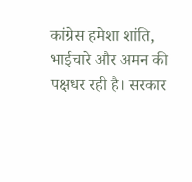कांग्रेस हमेशा शांति, भाईचारे और अमन की पक्षधर रही है। सरकार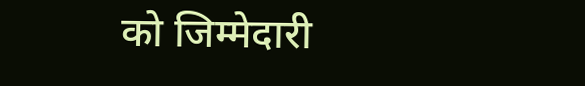को जिम्मेदारी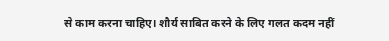से काम करना चाहिए। शौर्य साबित करने के लिए गलत कदम नहीं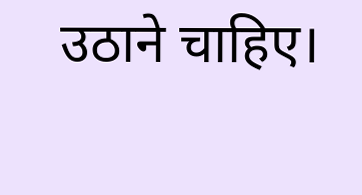उठाने चाहिए।